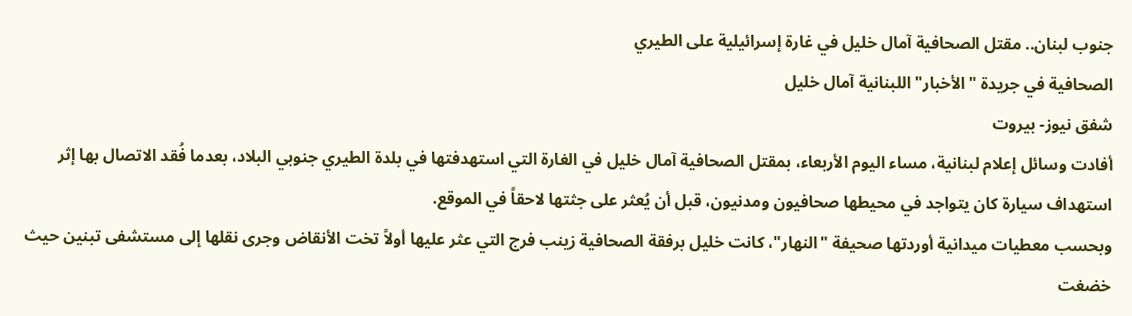جنوب لبنان.. مقتل الصحافية آمال خليل في غارة إسرائيلية على الطيري
الصحافية في جريدة "الأخبار" اللبنانية آمال خليل
شفق نيوز- بيروت
أفادت وسائل إعلام لبنانية، مساء اليوم الأربعاء، بمقتل الصحافية آمال خليل في الغارة التي استهدفتها في بلدة الطيري جنوبي البلاد، بعدما فُقد الاتصال بها إثر استهداف سيارة كان يتواجد في محيطها صحافيون ومدنيون، قبل أن يُعثر على جثتها لاحقاً في الموقع.
وبحسب معطيات ميدانية أوردتها صحيفة "النهار"، كانت خليل برفقة الصحافية زينب فرج التي عثر عليها أولاً تخت الأنقاض وجرى نقلها إلى مستشفى تبنين حيث خضغت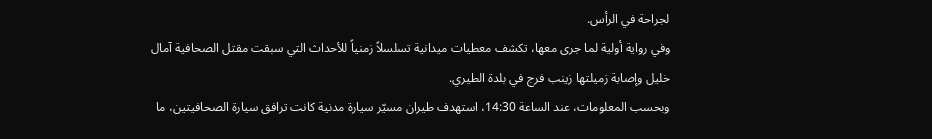لجراحة في الرأس.
وفي رواية أولية لما جرى معها، تكشف معطيات ميدانية تسلسلاً زمنياً للأحداث التي سبقت مقتل الصحافية آمال خليل وإصابة زميلتها زينب فرج في بلدة الطيري.
وبحسب المعلومات، عند الساعة 14:30، استهدف طيران مسيّر سيارة مدنية كانت ترافق سيارة الصحافيتين، ما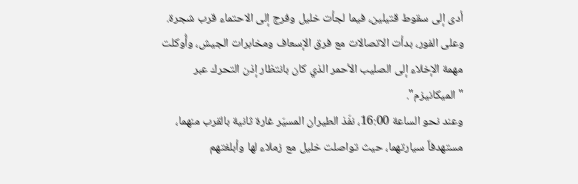أدى إلى سقوط قتيلين، فيما لجأت خليل وفرج إلى الاحتماء قرب شجرة.
وعلى الفور، بدأت الاتصالات مع فرق الإسعاف ومخابرات الجيش، وأُوكلت مهمة الإخلاء إلى الصليب الأحمر الذي كان بانتظار إذن التحرك عبر "الميكانيزم".
وعند نحو الساعة 16:00، نفّذ الطيران المسيّر غارة ثانية بالقرب منهما، مستهدفاً سيارتهما، حيث تواصلت خليل مع زملاء لها وأبلغتهم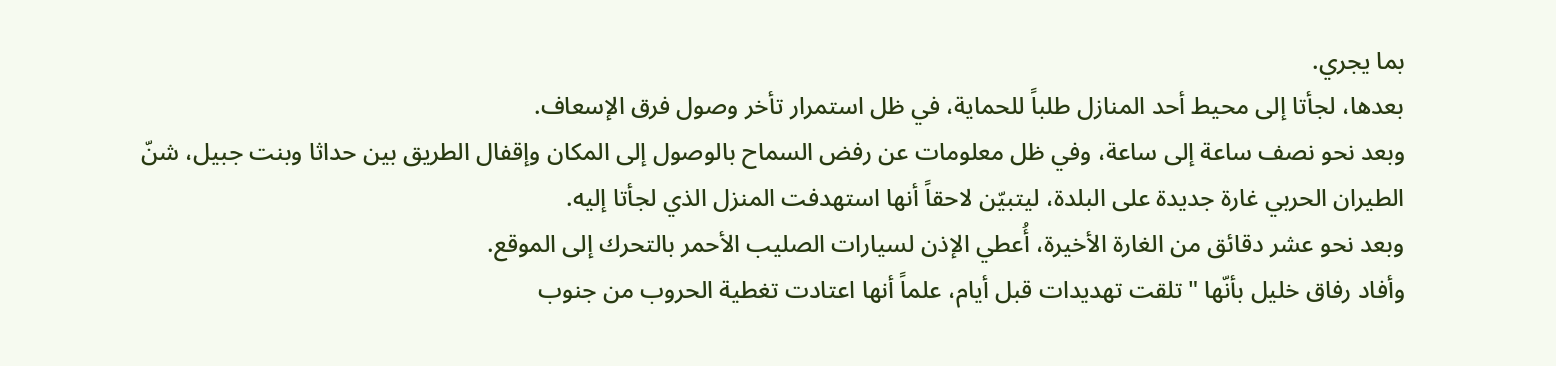بما يجري.
بعدها، لجأتا إلى محيط أحد المنازل طلباً للحماية، في ظل استمرار تأخر وصول فرق الإسعاف.
وبعد نحو نصف ساعة إلى ساعة، وفي ظل معلومات عن رفض السماح بالوصول إلى المكان وإقفال الطريق بين حداثا وبنت جبيل، شنّ الطيران الحربي غارة جديدة على البلدة، ليتبيّن لاحقاً أنها استهدفت المنزل الذي لجأتا إليه.
وبعد نحو عشر دقائق من الغارة الأخيرة، أُعطي الإذن لسيارات الصليب الأحمر بالتحرك إلى الموقع.
وأفاد رفاق خليل بأنّها "تلقت تهديدات قبل أيام، علماً أنها اعتادت تغطية الحروب من جنوب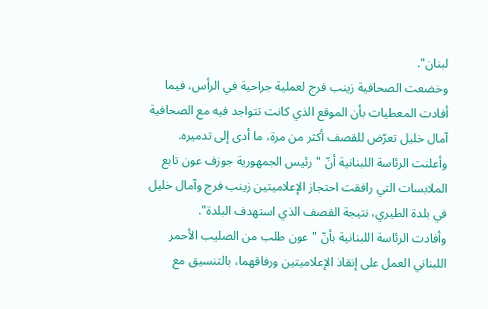لبنان".
وخضعت الصحافية زينب فرج لعملية جراحية في الرأس، فيما أفادت المعطيات بأن الموقع الذي كانت تتواجد فيه مع الصحافية آمال خليل تعرّض للقصف أكثر من مرة، ما أدى إلى تدميره.
وأعلنت الرئاسة اللبنانية أنّ "رئيس الجمهورية جوزف عون تابع الملابسات التي رافقت احتجاز الإعلاميتين زينب فرج وآمال خليل في بلدة الطيري، نتيجة القصف الذي استهدف البلدة".
وأفادت الرئاسة اللبنانية بأنّ "عون طلب من الصليب الأحمر اللبناني العمل على إنقاذ الإعلاميتين ورفاقهما، بالتنسيق مع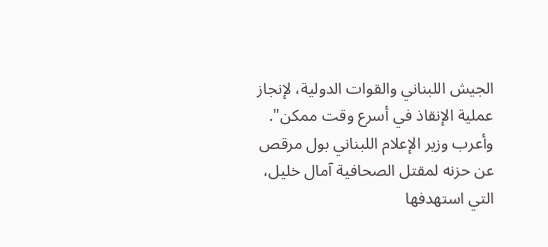الجيش اللبناني والقوات الدولية، لإنجاز عملية الإنقاذ في أسرع وقت ممكن".
وأعرب وزير الإعلام اللبناني بول مرقص عن حزنه لمقتل الصحافية آمال خليل، التي استهدفها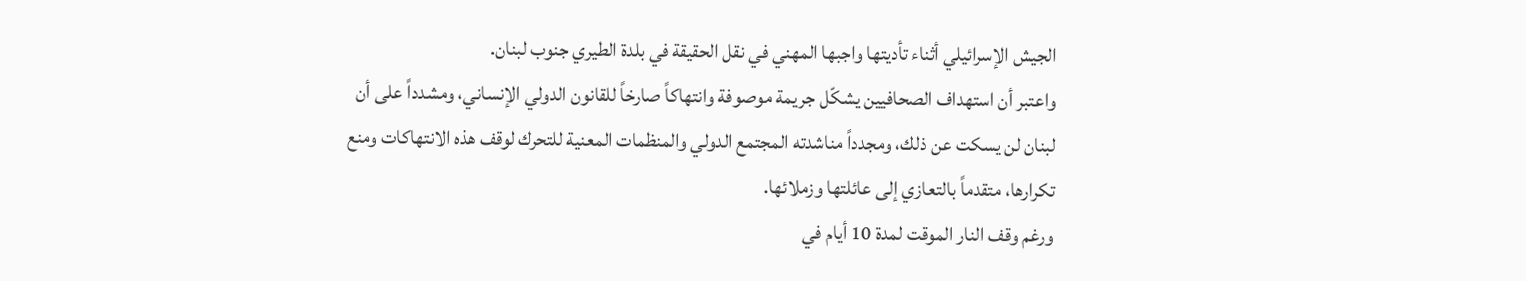الجيش الإسرائيلي أثناء تأديتها واجبها المهني في نقل الحقيقة في بلدة الطيري جنوب لبنان.
واعتبر أن استهداف الصحافيين يشكّل جريمة موصوفة وانتهاكاً صارخاً للقانون الدولي الإنساني، ومشدداً على أن لبنان لن يسكت عن ذلك، ومجدداً مناشدته المجتمع الدولي والمنظمات المعنية للتحرك لوقف هذه الانتهاكات ومنع تكرارها، متقدماً بالتعازي إلى عائلتها وزملائها.
ورغم وقف النار الموقت لمدة 10 أيام في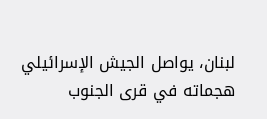لبنان، يواصل الجيش الإسرائيلي هجماته في قرى الجنوب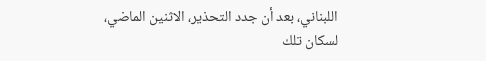اللبناني، بعد أن جدد التحذير، الاثنين الماضي، لسكان تلك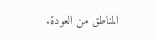المناطق من العودة.